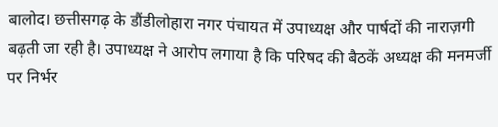बालोद। छत्तीसगढ़ के डौंडीलोहारा नगर पंचायत में उपाध्यक्ष और पार्षदों की नाराज़गी बढ़ती जा रही है। उपाध्यक्ष ने आरोप लगाया है कि परिषद की बैठकें अध्यक्ष की मनमर्जी पर निर्भर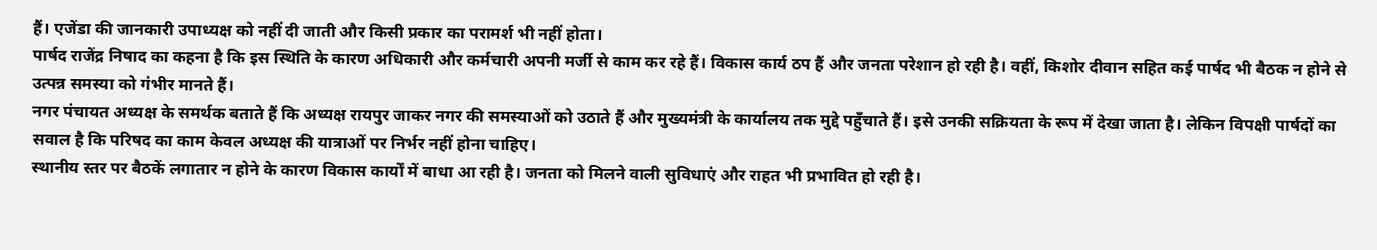हैं। एजेंडा की जानकारी उपाध्यक्ष को नहीं दी जाती और किसी प्रकार का परामर्श भी नहीं होता।
पार्षद राजेंद्र निषाद का कहना है कि इस स्थिति के कारण अधिकारी और कर्मचारी अपनी मर्जी से काम कर रहे हैं। विकास कार्य ठप हैं और जनता परेशान हो रही है। वहीं, किशोर दीवान सहित कई पार्षद भी बैठक न होने से उत्पन्न समस्या को गंभीर मानते हैं।
नगर पंचायत अध्यक्ष के समर्थक बताते हैं कि अध्यक्ष रायपुर जाकर नगर की समस्याओं को उठाते हैं और मुख्यमंत्री के कार्यालय तक मुद्दे पहुँचाते हैं। इसे उनकी सक्रियता के रूप में देखा जाता है। लेकिन विपक्षी पार्षदों का सवाल है कि परिषद का काम केवल अध्यक्ष की यात्राओं पर निर्भर नहीं होना चाहिए।
स्थानीय स्तर पर बैठकें लगातार न होने के कारण विकास कार्यों में बाधा आ रही है। जनता को मिलने वाली सुविधाएं और राहत भी प्रभावित हो रही है।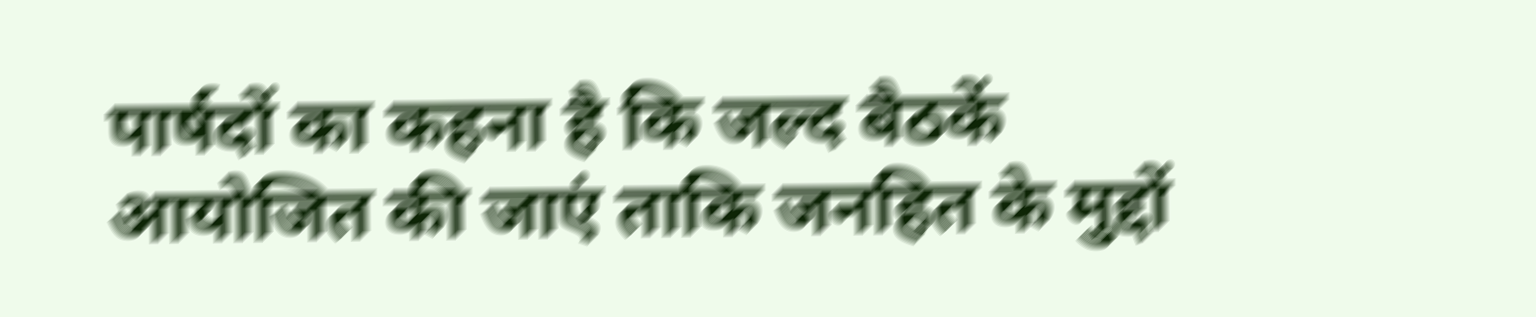पार्षदों का कहना है कि जल्द बैठकें आयोजित की जाएं ताकि जनहित के मुद्दों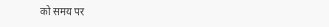को समय पर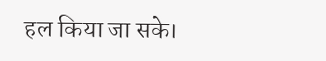हल किया जा सके।